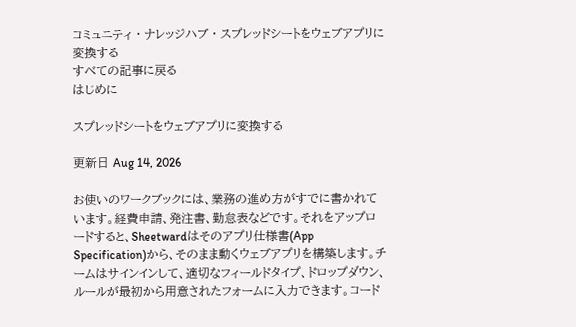コミュニティ · ナレッジハブ · スプレッドシートをウェブアプリに変換する
すべての記事に戻る
はじめに

スプレッドシートをウェブアプリに変換する

更新日 Aug 14, 2026

お使いのワークブックには、業務の進め方がすでに書かれています。経費申請、発注書、勤怠表などです。それをアップロードすると、Sheetwardはそのアプリ仕様書(App Specification)から、そのまま動くウェブアプリを構築します。チームはサインインして、適切なフィールドタイプ、ドロップダウン、ルールが最初から用意されたフォームに入力できます。コード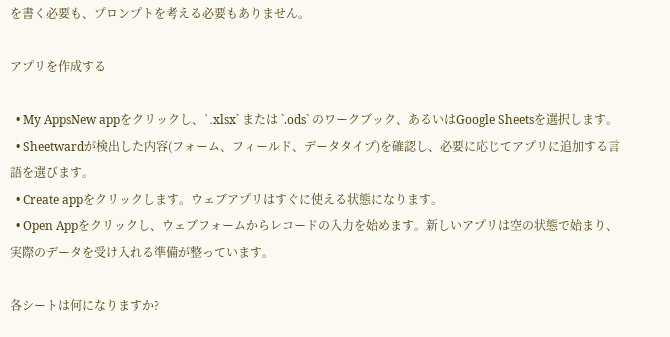を書く必要も、プロンプトを考える必要もありません。

アプリを作成する

  • My AppsNew appをクリックし、`.xlsx` または `.ods` のワークブック、あるいはGoogle Sheetsを選択します。
  • Sheetwardが検出した内容(フォーム、フィールド、データタイプ)を確認し、必要に応じてアプリに追加する言語を選びます。
  • Create appをクリックします。ウェブアプリはすぐに使える状態になります。
  • Open Appをクリックし、ウェブフォームからレコードの入力を始めます。新しいアプリは空の状態で始まり、実際のデータを受け入れる準備が整っています。

各シートは何になりますか?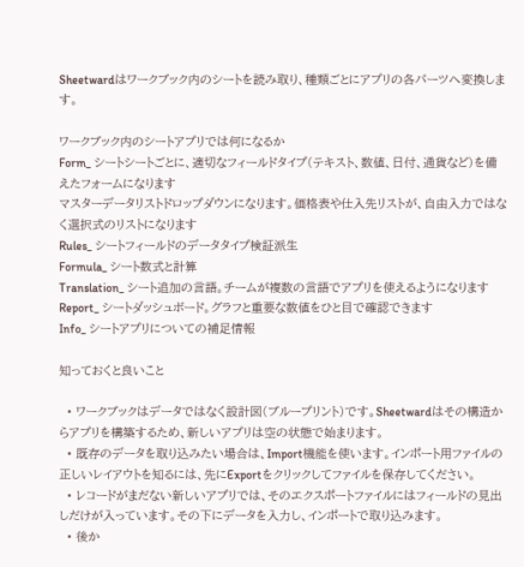Sheetwardはワークブック内のシートを読み取り、種類ごとにアプリの各パーツへ変換します。

ワークブック内のシートアプリでは何になるか
Form_ シートシートごとに、適切なフィールドタイプ(テキスト、数値、日付、通貨など)を備えたフォームになります
マスターデータリストドロップダウンになります。価格表や仕入先リストが、自由入力ではなく選択式のリストになります
Rules_ シートフィールドのデータタイプ検証派生
Formula_ シート数式と計算
Translation_ シート追加の言語。チームが複数の言語でアプリを使えるようになります
Report_ シートダッシュボード。グラフと重要な数値をひと目で確認できます
Info_ シートアプリについての補足情報

知っておくと良いこと

  • ワークブックはデータではなく設計図(ブループリント)です。Sheetwardはその構造からアプリを構築するため、新しいアプリは空の状態で始まります。
  • 既存のデータを取り込みたい場合は、Import機能を使います。インポート用ファイルの正しいレイアウトを知るには、先にExportをクリックしてファイルを保存してください。
  • レコードがまだない新しいアプリでは、そのエクスポートファイルにはフィールドの見出しだけが入っています。その下にデータを入力し、インポートで取り込みます。
  • 後か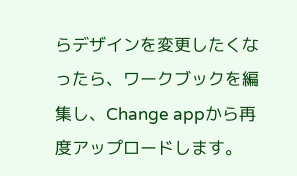らデザインを変更したくなったら、ワークブックを編集し、Change appから再度アップロードします。